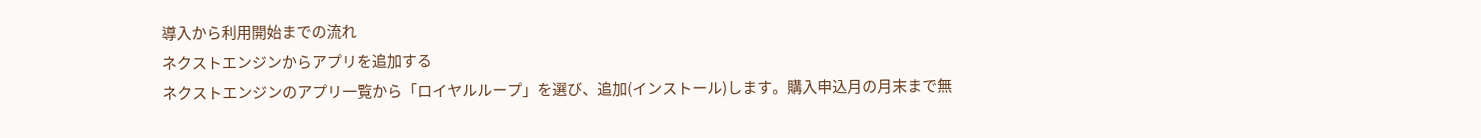導入から利用開始までの流れ
ネクストエンジンからアプリを追加する
ネクストエンジンのアプリ一覧から「ロイヤルループ」を選び、追加(インストール)します。購入申込月の月末まで無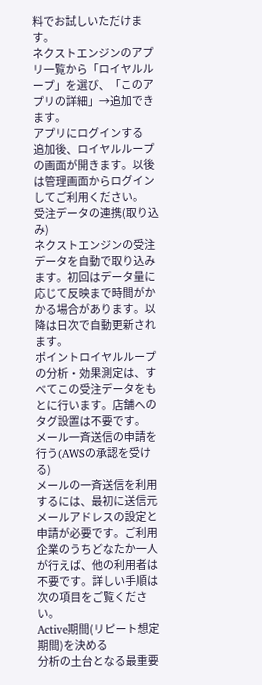料でお試しいただけます。
ネクストエンジンのアプリ一覧から「ロイヤルループ」を選び、「このアプリの詳細」→追加できます。
アプリにログインする
追加後、ロイヤルループの画面が開きます。以後は管理画面からログインしてご利用ください。
受注データの連携(取り込み)
ネクストエンジンの受注データを自動で取り込みます。初回はデータ量に応じて反映まで時間がかかる場合があります。以降は日次で自動更新されます。
ポイントロイヤルループの分析・効果測定は、すべてこの受注データをもとに行います。店舗へのタグ設置は不要です。
メール一斉送信の申請を行う(AWSの承認を受ける)
メールの一斉送信を利用するには、最初に送信元メールアドレスの設定と申請が必要です。ご利用企業のうちどなたか一人が行えば、他の利用者は不要です。詳しい手順は次の項目をご覧ください。
Active期間(リピート想定期間)を決める
分析の土台となる最重要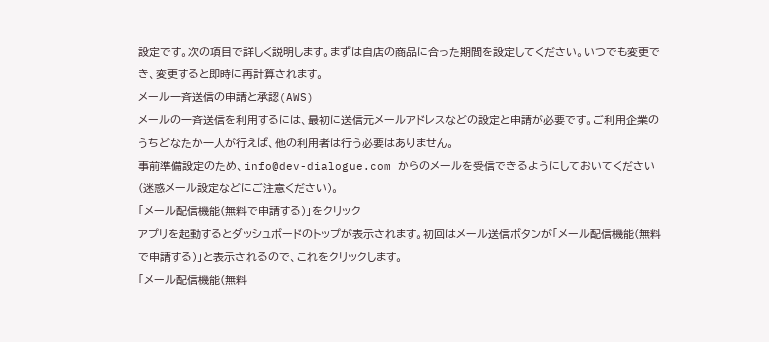設定です。次の項目で詳しく説明します。まずは自店の商品に合った期間を設定してください。いつでも変更でき、変更すると即時に再計算されます。
メール一斉送信の申請と承認(AWS)
メールの一斉送信を利用するには、最初に送信元メールアドレスなどの設定と申請が必要です。ご利用企業のうちどなたか一人が行えば、他の利用者は行う必要はありません。
事前準備設定のため、info@dev-dialogue.com からのメールを受信できるようにしておいてください(迷惑メール設定などにご注意ください)。
「メール配信機能(無料で申請する)」をクリック
アプリを起動するとダッシュボードのトップが表示されます。初回はメール送信ボタンが「メール配信機能(無料で申請する)」と表示されるので、これをクリックします。
「メール配信機能(無料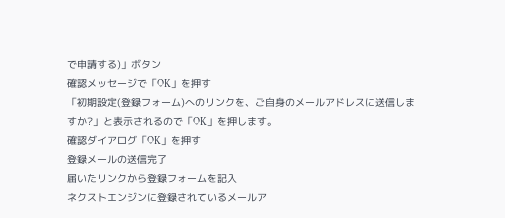で申請する)」ボタン
確認メッセージで「OK」を押す
「初期設定(登録フォーム)へのリンクを、ご自身のメールアドレスに送信しますか?」と表示されるので「OK」を押します。
確認ダイアログ「OK」を押す
登録メールの送信完了
届いたリンクから登録フォームを記入
ネクストエンジンに登録されているメールア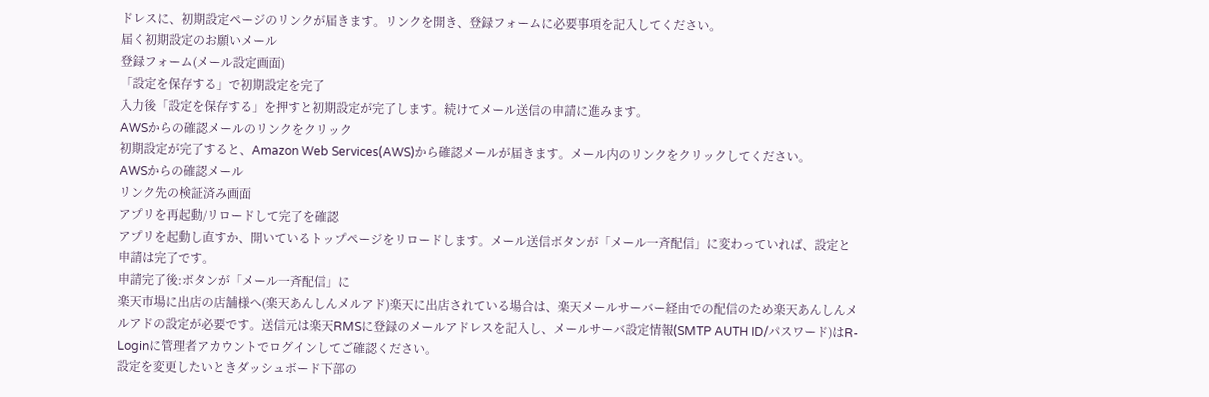ドレスに、初期設定ページのリンクが届きます。リンクを開き、登録フォームに必要事項を記入してください。
届く初期設定のお願いメール
登録フォーム(メール設定画面)
「設定を保存する」で初期設定を完了
入力後「設定を保存する」を押すと初期設定が完了します。続けてメール送信の申請に進みます。
AWSからの確認メールのリンクをクリック
初期設定が完了すると、Amazon Web Services(AWS)から確認メールが届きます。メール内のリンクをクリックしてください。
AWSからの確認メール
リンク先の検証済み画面
アプリを再起動/リロードして完了を確認
アプリを起動し直すか、開いているトップページをリロードします。メール送信ボタンが「メール一斉配信」に変わっていれば、設定と申請は完了です。
申請完了後:ボタンが「メール一斉配信」に
楽天市場に出店の店舗様へ(楽天あんしんメルアド)楽天に出店されている場合は、楽天メールサーバー経由での配信のため楽天あんしんメルアドの設定が必要です。送信元は楽天RMSに登録のメールアドレスを記入し、メールサーバ設定情報(SMTP AUTH ID/パスワード)はR-Loginに管理者アカウントでログインしてご確認ください。
設定を変更したいときダッシュボード下部の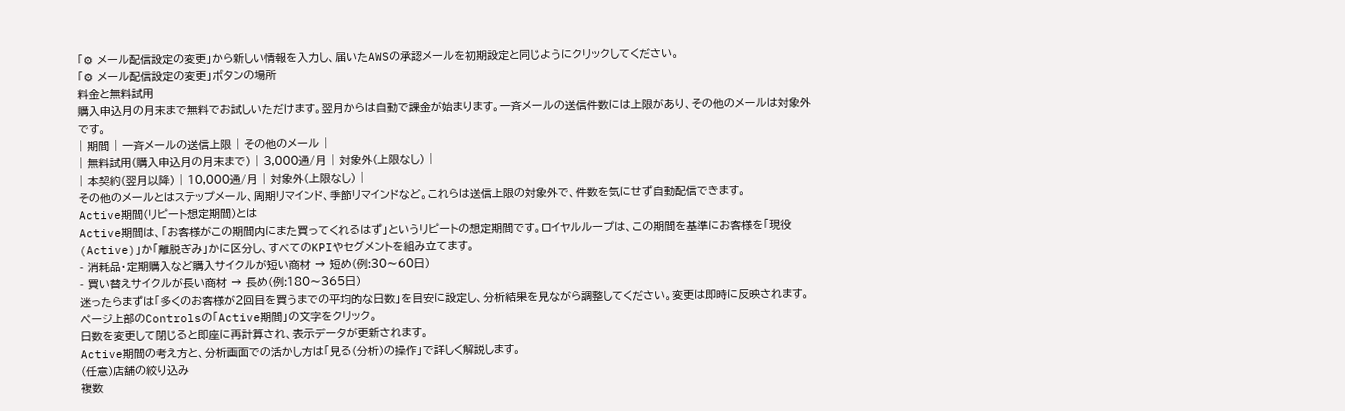「⚙ メール配信設定の変更」から新しい情報を入力し、届いたAWSの承認メールを初期設定と同じようにクリックしてください。
「⚙ メール配信設定の変更」ボタンの場所
料金と無料試用
購入申込月の月末まで無料でお試しいただけます。翌月からは自動で課金が始まります。一斉メールの送信件数には上限があり、その他のメールは対象外です。
| 期間 | 一斉メールの送信上限 | その他のメール |
| 無料試用(購入申込月の月末まで) | 3,000通/月 | 対象外(上限なし) |
| 本契約(翌月以降) | 10,000通/月 | 対象外(上限なし) |
その他のメールとはステップメール、周期リマインド、季節リマインドなど。これらは送信上限の対象外で、件数を気にせず自動配信できます。
Active期間(リピート想定期間)とは
Active期間は、「お客様がこの期間内にまた買ってくれるはず」というリピートの想定期間です。ロイヤルループは、この期間を基準にお客様を「現役(Active)」か「離脱ぎみ」かに区分し、すべてのKPIやセグメントを組み立てます。
- 消耗品・定期購入など購入サイクルが短い商材 → 短め(例:30〜60日)
- 買い替えサイクルが長い商材 → 長め(例:180〜365日)
迷ったらまずは「多くのお客様が2回目を買うまでの平均的な日数」を目安に設定し、分析結果を見ながら調整してください。変更は即時に反映されます。
ページ上部のControlsの「Active期間」の文字をクリック。
日数を変更して閉じると即座に再計算され、表示データが更新されます。
Active期間の考え方と、分析画面での活かし方は「見る(分析)の操作」で詳しく解説します。
(任意)店舗の絞り込み
複数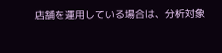店舗を運用している場合は、分析対象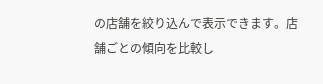の店舗を絞り込んで表示できます。店舗ごとの傾向を比較し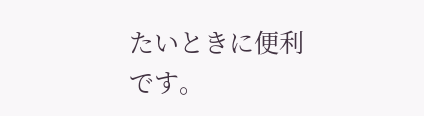たいときに便利です。